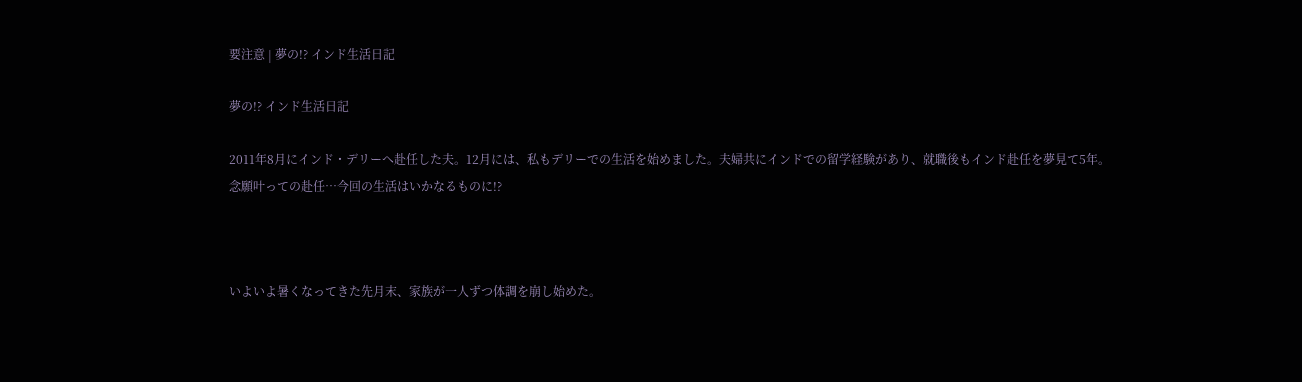要注意 | 夢の!? インド生活日記

夢の!? インド生活日記

2011年8月にインド・デリーへ赴任した夫。12月には、私もデリーでの生活を始めました。夫婦共にインドでの留学経験があり、就職後もインド赴任を夢見て5年。
念願叶っての赴任…今回の生活はいかなるものに!?



いよいよ暑くなってきた先月末、家族が一人ずつ体調を崩し始めた。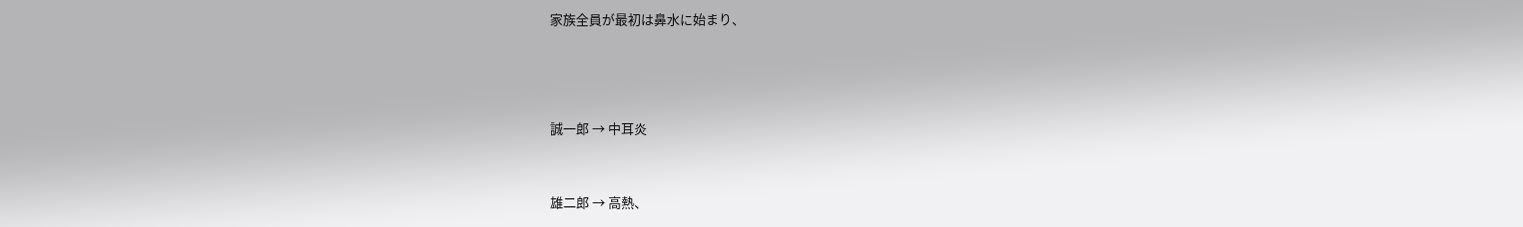家族全員が最初は鼻水に始まり、





誠一郎 → 中耳炎



雄二郎 → 高熱、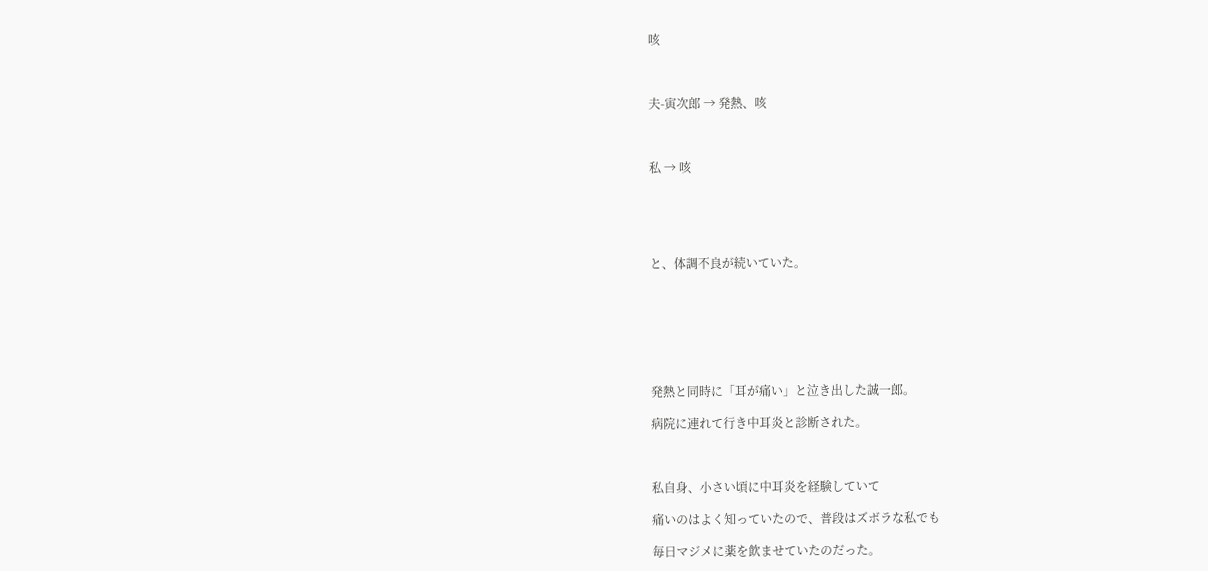咳



夫-寅次郎 → 発熱、咳



私 → 咳





と、体調不良が続いていた。







発熱と同時に「耳が痛い」と泣き出した誠一郎。

病院に連れて行き中耳炎と診断された。



私自身、小さい頃に中耳炎を経験していて

痛いのはよく知っていたので、普段はズボラな私でも

毎日マジメに薬を飲ませていたのだった。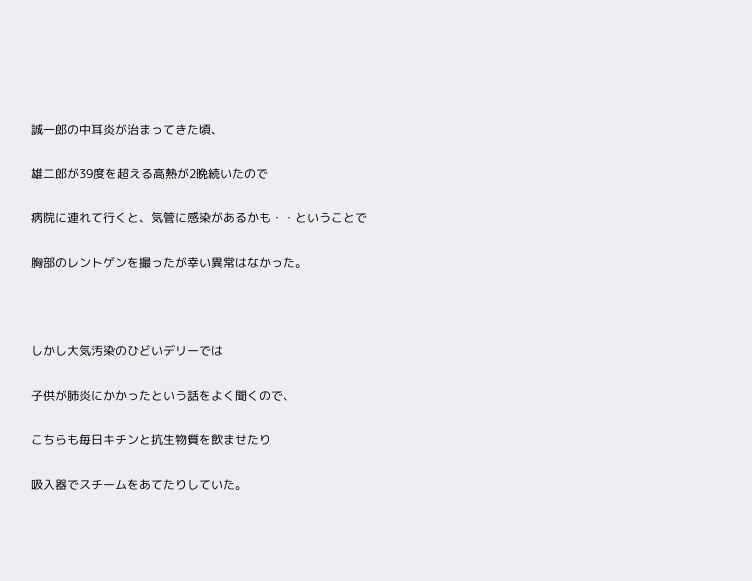誠一郎の中耳炎が治まってきた頃、

雄二郎が39度を超える高熱が2晩続いたので

病院に連れて行くと、気管に感染があるかも・・ということで

胸部のレントゲンを撮ったが幸い異常はなかった。



しかし大気汚染のひどいデリーでは

子供が肺炎にかかったという話をよく聞くので、

こちらも毎日キチンと抗生物質を飲ませたり

吸入器でスチームをあてたりしていた。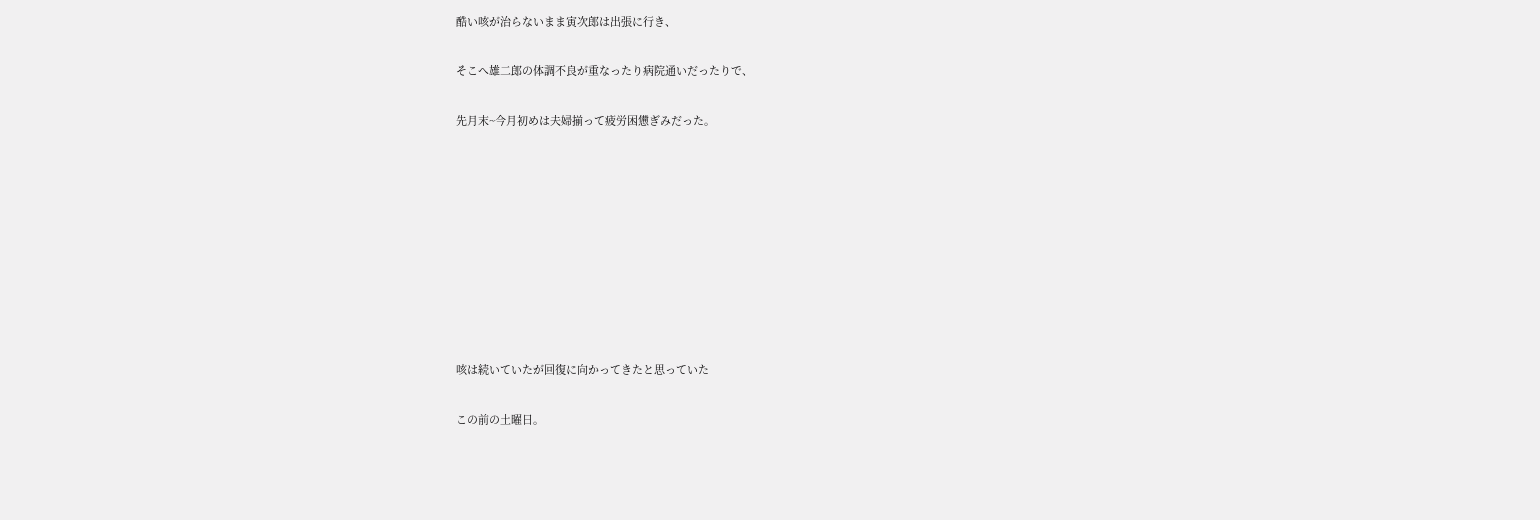酷い咳が治らないまま寅次郎は出張に行き、

そこへ雄二郎の体調不良が重なったり病院通いだったりで、

先月末~今月初めは夫婦揃って疲労困憊ぎみだった。









咳は続いていたが回復に向かってきたと思っていた

この前の土曜日。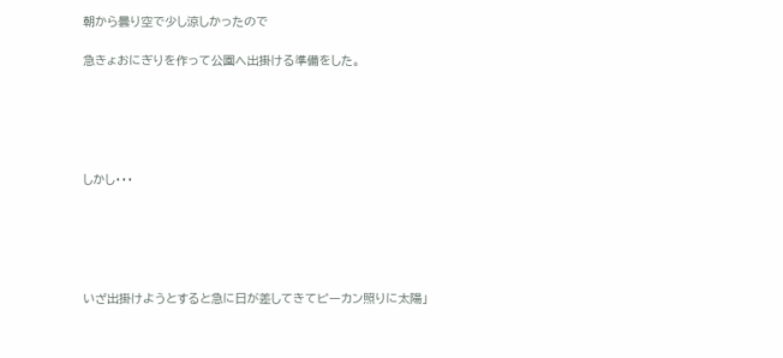朝から曇り空で少し涼しかったので

急きょおにぎりを作って公園へ出掛ける準備をした。





しかし・・・





いざ出掛けようとすると急に日が差してきてピーカン照りに太陽」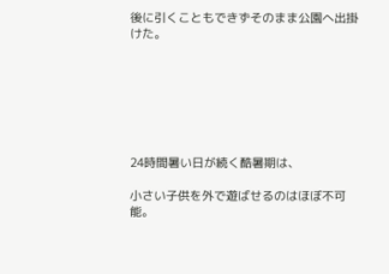後に引くこともできずそのまま公園へ出掛けた。







24時間暑い日が続く酷暑期は、

小さい子供を外で遊ばせるのはほぼ不可能。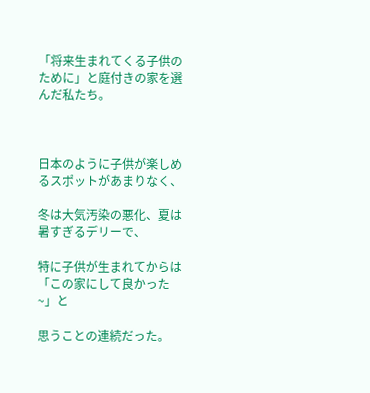「将来生まれてくる子供のために」と庭付きの家を選んだ私たち。



日本のように子供が楽しめるスポットがあまりなく、

冬は大気汚染の悪化、夏は暑すぎるデリーで、

特に子供が生まれてからは「この家にして良かった~」と

思うことの連続だった。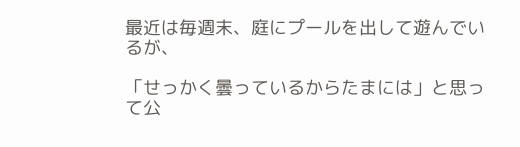最近は毎週末、庭にプールを出して遊んでいるが、

「せっかく曇っているからたまには」と思って公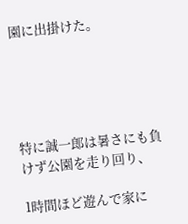園に出掛けた。





特に誠一郎は暑さにも負けず公園を走り回り、

1時間ほど遊んで家に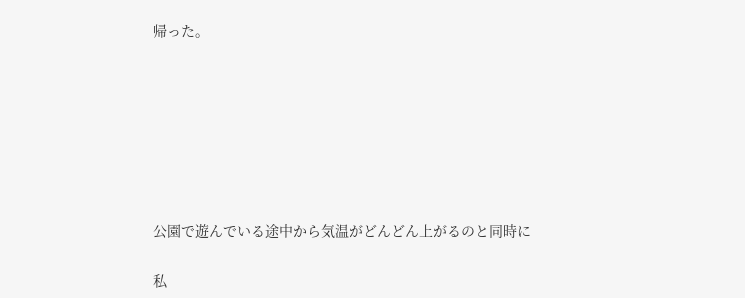帰った。







公園で遊んでいる途中から気温がどんどん上がるのと同時に

私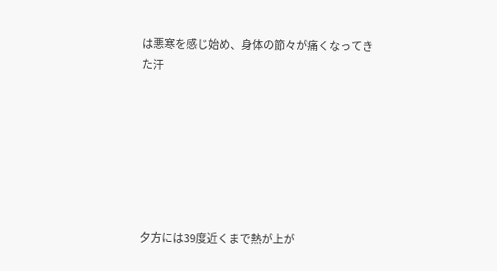は悪寒を感じ始め、身体の節々が痛くなってきた汗







夕方には39度近くまで熱が上が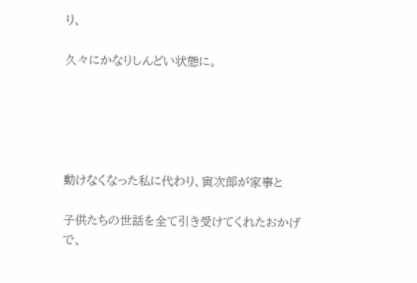り、

久々にかなりしんどい状態に。





動けなくなった私に代わり、寅次郎が家事と

子供たちの世話を全て引き受けてくれたおかげで、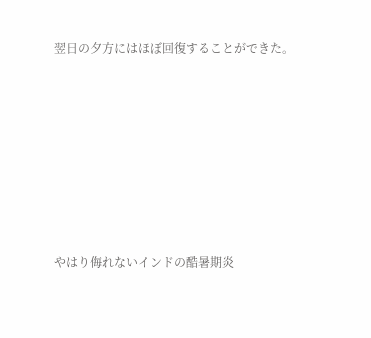翌日の夕方にはほぼ回復することができた。







やはり侮れないインドの酷暑期炎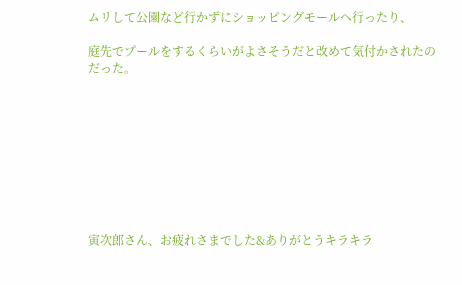ムリして公園など行かずにショッピングモールへ行ったり、

庭先でプールをするくらいがよさそうだと改めて気付かされたのだった。









寅次郎さん、お疲れさまでした&ありがとうキラキラ